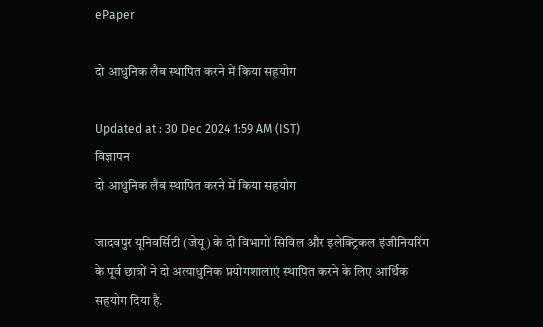ePaper

दो आधुनिक लैब स्थापित करने में किया सहयोग

Updated at : 30 Dec 2024 1:59 AM (IST)
विज्ञापन
दो आधुनिक लैब स्थापित करने में किया सहयोग

जादवपुर यूनिवर्सिटी (जेयू) के दो विभागों सिविल और इलेक्ट्रिकल इंजीनियरिंग के पूर्व छात्रों ने दो अत्याधुनिक प्रयोगशालाएं स्थापित करने के लिए आर्थिक सहयोग दिया है.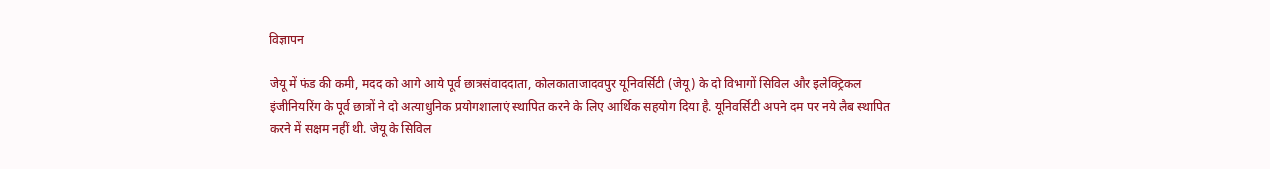विज्ञापन

जेयू में फंड की कमी, मदद को आगे आये पूर्व छात्रसंवाददाता, कोलकाताजादवपुर यूनिवर्सिटी (जेयू) के दो विभागों सिविल और इलेक्ट्रिकल इंजीनियरिंग के पूर्व छात्रों ने दो अत्याधुनिक प्रयोगशालाएं स्थापित करने के लिए आर्थिक सहयोग दिया है. यूनिवर्सिटी अपने दम पर नये लैब स्थापित करने में सक्षम नहीं थी. जेयू के सिविल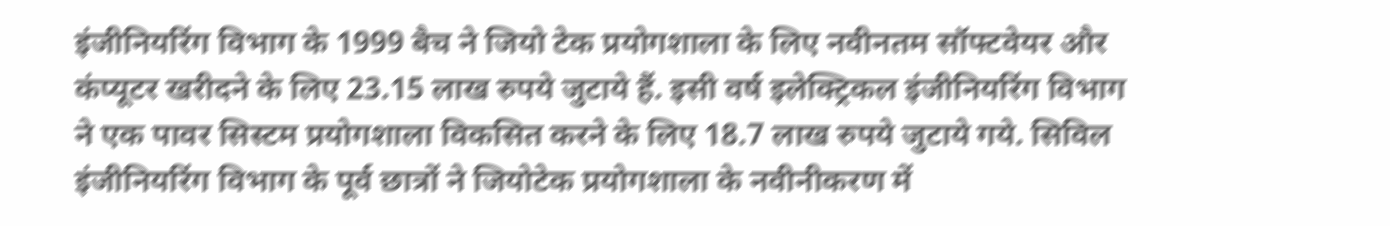इंजीनियरिंग विभाग के 1999 बैच ने जियो टेक प्रयोगशाला के लिए नवीनतम सॉफ्टवेयर और कंप्यूटर खरीदने के लिए 23.15 लाख रुपये जुटाये हैं. इसी वर्ष इलेक्ट्रिकल इंजीनियरिंग विभाग ने एक पावर सिस्टम प्रयोगशाला विकसित करने के लिए 18.7 लाख रुपये जुटाये गये. सिविल इंजीनियरिंग विभाग के पूर्व छात्रों ने जियोटेक प्रयोगशाला के नवीनीकरण में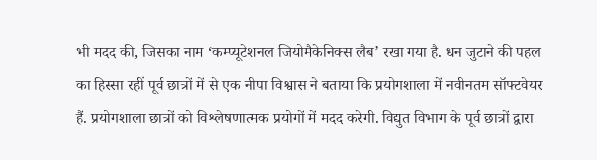भी मदद की, जिसका नाम ‘कम्प्यूटेशनल जियोमैकेनिक्स लैब’ रखा गया है. धन जुटाने की पहल का हिस्सा रहीं पूर्व छात्रों में से एक नीपा विश्वास ने बताया कि प्रयोगशाला में नवीनतम सॉफ्टवेयर हैं. प्रयोगशाला छात्रों को विश्लेषणात्मक प्रयोगों में मदद करेगी. विद्युत विभाग के पूर्व छात्रों द्वारा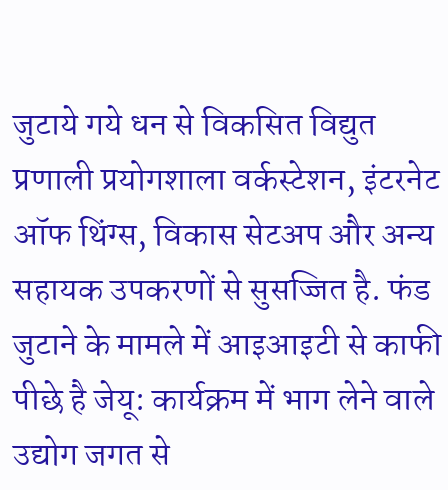जुटाये गये धन से विकसित विद्युत प्रणाली प्रयोगशाला वर्कस्टेशन, इंटरनेट ऑफ थिंग्स, विकास सेटअप और अन्य सहायक उपकरणों से सुसज्जित है. फंड जुटाने के मामले में आइआइटी से काफी पीछे है जेयू: कार्यक्रम में भाग लेने वाले उद्योग जगत से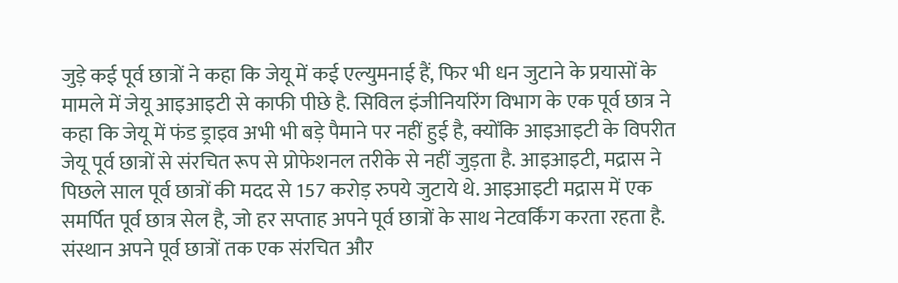जुड़े कई पूर्व छात्रों ने कहा कि जेयू में कई एल्युमनाई हैं, फिर भी धन जुटाने के प्रयासों के मामले में जेयू आइआइटी से काफी पीछे है. सिविल इंजीनियरिंग विभाग के एक पूर्व छात्र ने कहा कि जेयू में फंड ड्राइव अभी भी बड़े पैमाने पर नहीं हुई है, क्योंकि आइआइटी के विपरीत जेयू पूर्व छात्रों से संरचित रूप से प्रोफेशनल तरीके से नहीं जुड़ता है. आइआइटी, मद्रास ने पिछले साल पूर्व छात्रों की मदद से 157 करोड़ रुपये जुटाये थे. आइआइटी मद्रास में एक समर्पित पूर्व छात्र सेल है, जो हर सप्ताह अपने पूर्व छात्रों के साथ नेटवर्किंग करता रहता है. संस्थान अपने पूर्व छात्रों तक एक संरचित और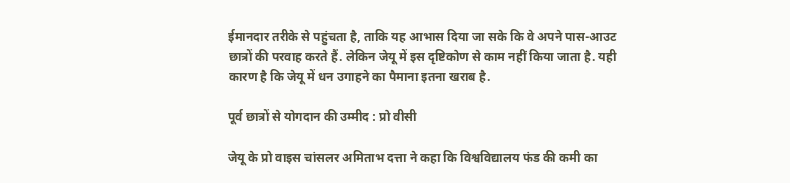ईमानदार तरीके से पहुंचता है, ताकि यह आभास दिया जा सके कि वे अपने पास-आउट छात्रों की परवाह करते हैं. लेकिन जेयू में इस दृष्टिकोण से काम नहीं किया जाता है. यही कारण है कि जेयू में धन उगाहने का पैमाना इतना खराब है.

पूर्व छात्रों से योगदान की उम्मीद : प्रो वीसी

जेयू के प्रो वाइस चांसलर अमिताभ दत्ता ने कहा कि विश्वविद्यालय फंड की कमी का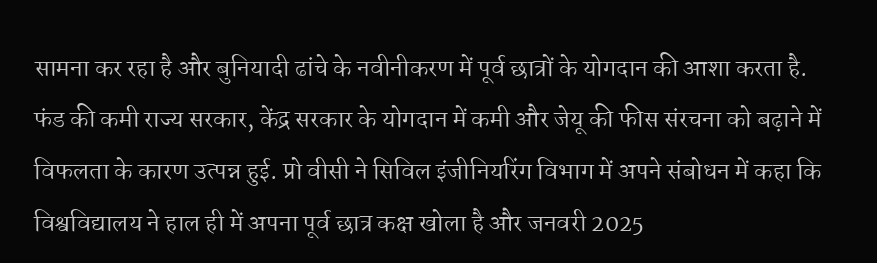सामना कर रहा है और बुनियादी ढांचे के नवीनीकरण में पूर्व छात्रों के योगदान की आशा करता है. फंड की कमी राज्य सरकार, केंद्र सरकार के योगदान में कमी और जेयू की फीस संरचना को बढ़ाने में विफलता के कारण उत्पन्न हुई. प्रो वीसी ने सिविल इंजीनियरिंग विभाग में अपने संबोधन में कहा कि विश्वविद्यालय ने हाल ही में अपना पूर्व छात्र कक्ष खोला है और जनवरी 2025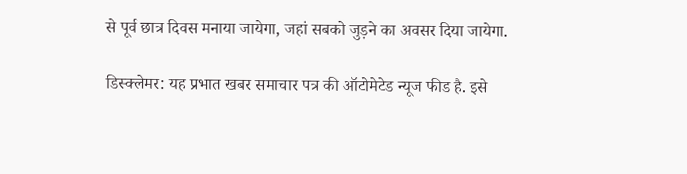से पूर्व छात्र दिवस मनाया जायेगा, जहां सबको जुड़ने का अवसर दिया जायेगा.

डिस्क्लेमर: यह प्रभात खबर समाचार पत्र की ऑटोमेटेड न्यूज फीड है. इसे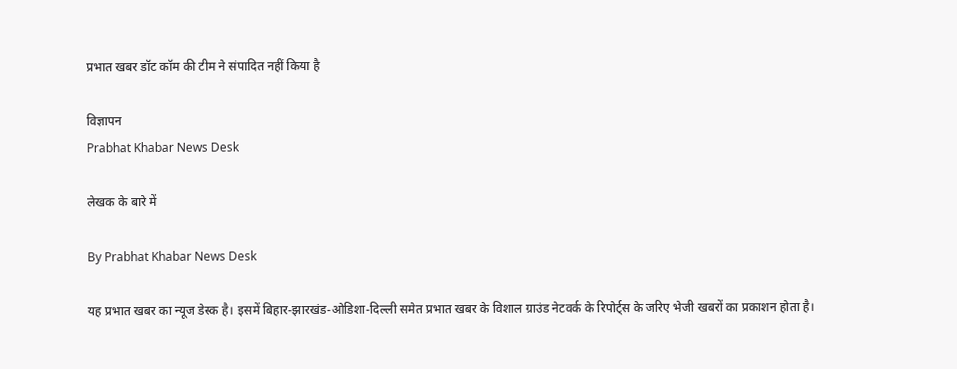प्रभात खबर डॉट कॉम की टीम ने संपादित नहीं किया है

विज्ञापन
Prabhat Khabar News Desk

लेखक के बारे में

By Prabhat Khabar News Desk

यह प्रभात खबर का न्यूज डेस्क है। इसमें बिहार-झारखंड-ओडिशा-दिल्‍ली समेत प्रभात खबर के विशाल ग्राउंड नेटवर्क के रिपोर्ट्स के जरिए भेजी खबरों का प्रकाशन होता है।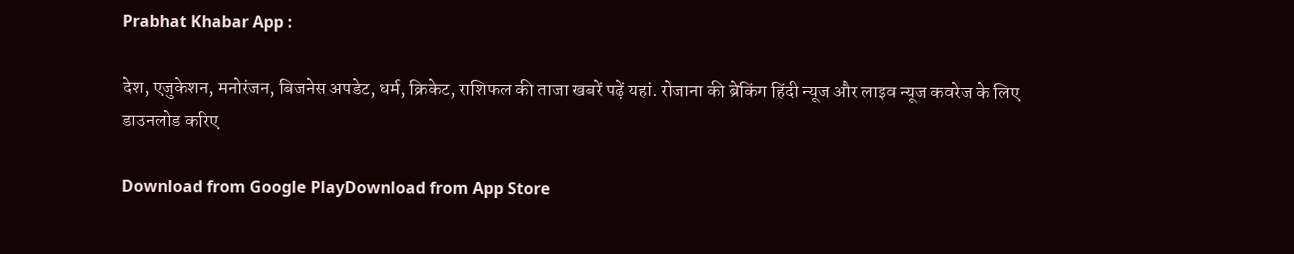Prabhat Khabar App :

देश, एजुकेशन, मनोरंजन, बिजनेस अपडेट, धर्म, क्रिकेट, राशिफल की ताजा खबरें पढ़ें यहां. रोजाना की ब्रेकिंग हिंदी न्यूज और लाइव न्यूज कवरेज के लिए डाउनलोड करिए

Download from Google PlayDownload from App Store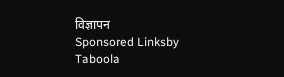विज्ञापन
Sponsored Linksby Taboola